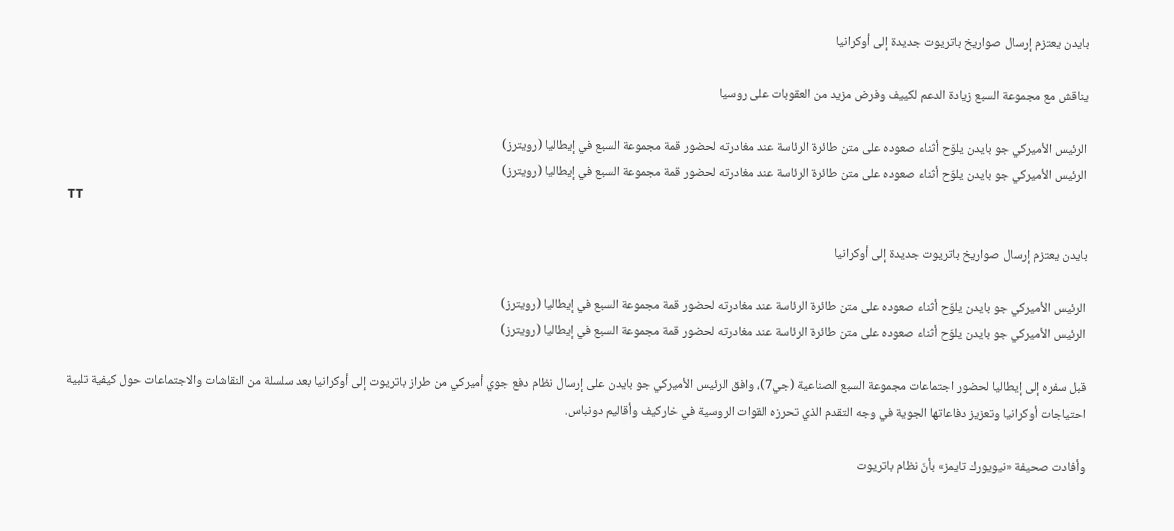بايدن يعتزم إرسال صواريخ باتريوت جديدة إلى أوكرانيا

يناقش مع مجموعة السبع زيادة الدعم لكييف وفرض مزيد من العقوبات على روسيا

الرئيس الأميركي جو بايدن يلوّح أثناء صعوده على متن طائرة الرئاسة عند مغادرته لحضور قمة مجموعة السبع في إيطاليا (رويترز)
الرئيس الأميركي جو بايدن يلوّح أثناء صعوده على متن طائرة الرئاسة عند مغادرته لحضور قمة مجموعة السبع في إيطاليا (رويترز)
TT

بايدن يعتزم إرسال صواريخ باتريوت جديدة إلى أوكرانيا

الرئيس الأميركي جو بايدن يلوّح أثناء صعوده على متن طائرة الرئاسة عند مغادرته لحضور قمة مجموعة السبع في إيطاليا (رويترز)
الرئيس الأميركي جو بايدن يلوّح أثناء صعوده على متن طائرة الرئاسة عند مغادرته لحضور قمة مجموعة السبع في إيطاليا (رويترز)

قبل سفره إلى إيطاليا لحضور اجتماعات مجموعة السبع الصناعية (جي7)، وافق الرئيس الأميركي جو بايدن على إرسال نظام دفع جوي أميركي من طراز باتريوت إلى أوكرانيا بعد سلسلة من النقاشات والاجتماعات حول كيفية تلبية احتياجات أوكرانيا وتعزيز دفاعاتها الجوية في وجه التقدم الذي تحرزه القوات الروسية في خاركيف وأقاليم دونباس.

وأفادت صحيفة «نيويورك تايمز» بأنّ نظام باتريوت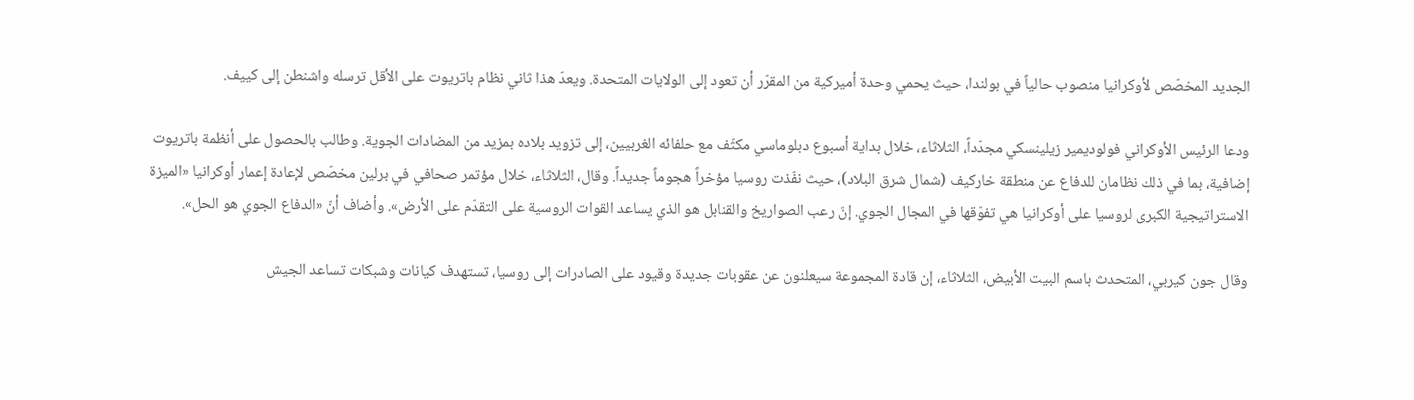الجديد المخصّص لأوكرانيا منصوب حالياً في بولندا، حيث يحمي وحدة أميركية من المقرّر أن تعود إلى الولايات المتحدة. ويعدّ هذا ثاني نظام باتريوت على الأقل ترسله واشنطن إلى كييف.

ودعا الرئيس الأوكراني فولوديمير زيلينسكي مجدّداً، الثلاثاء، خلال بداية أسبوع دبلوماسي مكثّف مع حلفائه الغربيين، إلى تزويد بلاده بمزيد من المضادات الجوية. وطالب بالحصول على أنظمة باتريوت إضافية، بما في ذلك نظامان للدفاع عن منطقة خاركيف (شمال شرق البلاد)، حيث نفّذت روسيا مؤخراً هجوماً جديداً. وقال، الثلاثاء، خلال مؤتمر صحافي في برلين مخصّص لإعادة إعمار أوكرانيا «الميزة الاستراتيجية الكبرى لروسيا على أوكرانيا هي تفوّقها في المجال الجوي. إنّ رعب الصواريخ والقنابل هو الذي يساعد القوات الروسية على التقدّم على الأرض». وأضاف أنّ «الدفاع الجوي هو الحل».

وقال جون كيربي، المتحدث باسم البيت الأبيض، الثلاثاء، إن قادة المجموعة سيعلنون عن عقوبات جديدة وقيود على الصادرات إلى روسيا، تستهدف كيانات وشبكات تساعد الجيش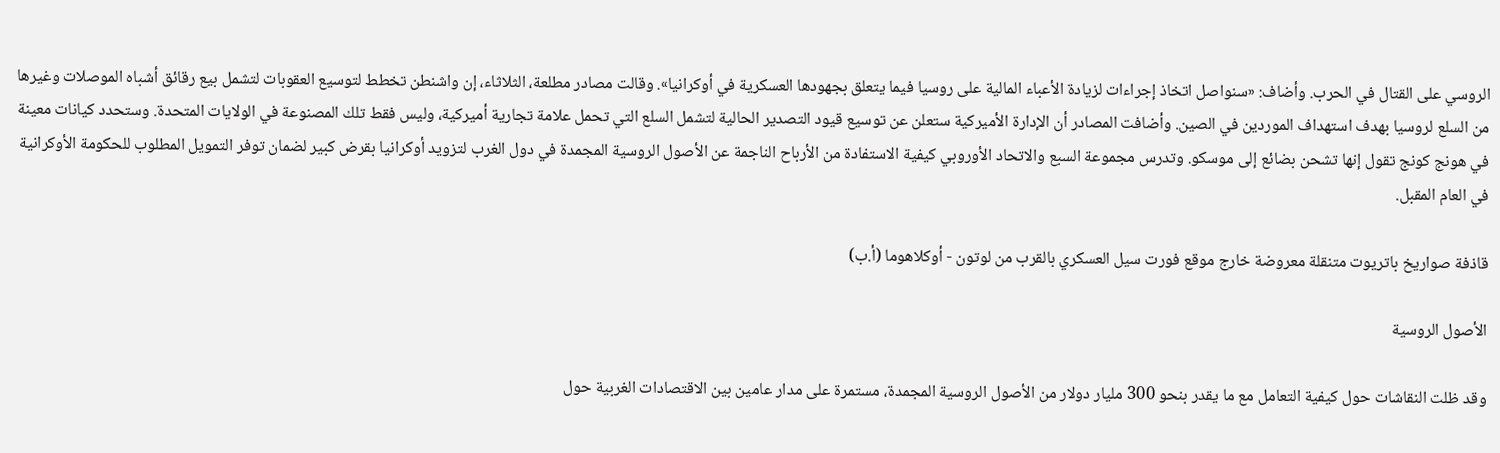الروسي على القتال في الحرب. وأضاف: «سنواصل اتخاذ إجراءات لزيادة الأعباء المالية على روسيا فيما يتعلق بجهودها العسكرية في أوكرانيا». وقالت مصادر مطلعة، الثلاثاء، إن واشنطن تخطط لتوسيع العقوبات لتشمل بيع رقائق أشباه الموصلات وغيرها من السلع لروسيا بهدف استهداف الموردين في الصين. وأضافت المصادر أن الإدارة الأميركية ستعلن عن توسيع قيود التصدير الحالية لتشمل السلع التي تحمل علامة تجارية أميركية، وليس فقط تلك المصنوعة في الولايات المتحدة. وستحدد كيانات معينة في هونج كونج تقول إنها تشحن بضائع إلى موسكو. وتدرس مجموعة السبع والاتحاد الأوروبي كيفية الاستفادة من الأرباح الناجمة عن الأصول الروسية المجمدة في دول الغرب لتزويد أوكرانيا بقرض كبير لضمان توفر التمويل المطلوب للحكومة الأوكرانية في العام المقبل.

قاذفة صواريخ باتريوت متنقلة معروضة خارج موقع فورت سيل العسكري بالقرب من لوتون - أوكلاهوما (أ.ب)

الأصول الروسية

وقد ظلت النقاشات حول كيفية التعامل مع ما يقدر بنحو 300 مليار دولار من الأصول الروسية المجمدة، مستمرة على مدار عامين بين الاقتصادات الغربية حول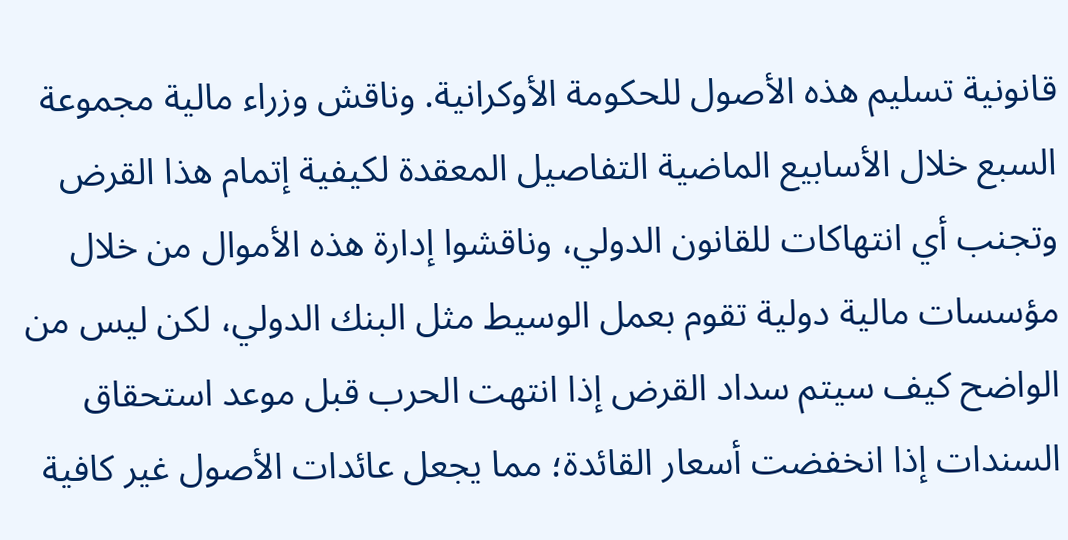قانونية تسليم هذه الأصول للحكومة الأوكرانية. وناقش وزراء مالية مجموعة السبع خلال الأسابيع الماضية التفاصيل المعقدة لكيفية إتمام هذا القرض وتجنب أي انتهاكات للقانون الدولي، وناقشوا إدارة هذه الأموال من خلال مؤسسات مالية دولية تقوم بعمل الوسيط مثل البنك الدولي، لكن ليس من الواضح كيف سيتم سداد القرض إذا انتهت الحرب قبل موعد استحقاق السندات إذا انخفضت أسعار القائدة؛ مما يجعل عائدات الأصول غير كافية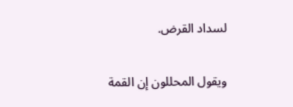لسداد القرض.

ويقول المحللون إن القمة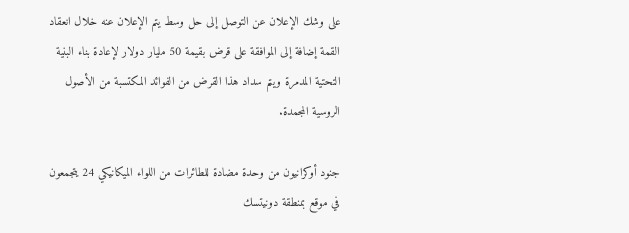على وشك الإعلان عن التوصل إلى حل وسط يتم الإعلان عنه خلال انعقاد القمة إضافة إلى الموافقة على قرض بقيمة 50 مليار دولار لإعادة بناء البنية التحتية المدمرة ويتم سداد هذا القرض من الفوائد المكتسبة من الأصول الروسية المجمدة.

جنود أوكرانيون من وحدة مضادة للطائرات من اللواء الميكانيكي 24 يتجمعون في موقع بمنطقة دونيتسك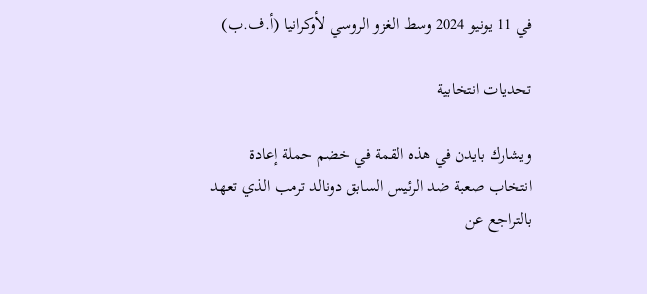في 11 يونيو 2024 وسط الغزو الروسي لأوكرانيا (أ.ف.ب)

تحديات انتخابية

ويشارك بايدن في هذه القمة في خضم حملة إعادة انتخاب صعبة ضد الرئيس السابق دونالد ترمب الذي تعهد بالتراجع عن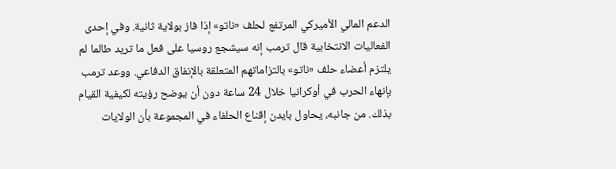الدعم المالي الأميركي المرتفع لحلف «ناتو» إذا فاز بولاية ثانية. وفي إحدى الفعاليات الانتخابية قال ترمب إنه سيشجع روسيا على فعل ما تريد طالما لم يلتزم أعضاء حلف «ناتو» بالتزاماتهم المتعلقة بالإنفاق الدفاعي. ووعد ترمب بإنهاء الحرب في أوكرانيا خلال 24 ساعة دون أن يوضح رؤيته لكيفية القيام بذلك. من جانبه، يحاول بايدن إقناع الحلفاء في المجموعة بأن الولايات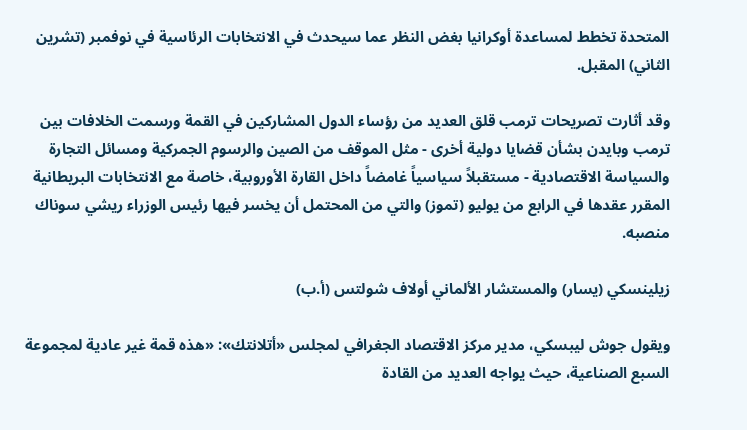المتحدة تخطط لمساعدة أوكرانيا بغض النظر عما سيحدث في الانتخابات الرئاسية في نوفمبر (تشرين الثاني) المقبل.

وقد أثارت تصريحات ترمب قلق العديد من رؤساء الدول المشاركين في القمة ورسمت الخلافات بين ترمب وبايدن بشأن قضايا دولية أخرى - مثل الموقف من الصين والرسوم الجمركية ومسائل التجارة والسياسة الاقتصادية - مستقبلاً سياسياً غامضاً داخل القارة الأوروبية، خاصة مع الانتخابات البريطانية المقرر عقدها في الرابع من يوليو (تموز) والتي من المحتمل أن يخسر فيها رئيس الوزراء ريشي سوناك منصبه.

زيلينسكي (يسار) والمستشار الألماني أولاف شولتس (أ.ب)

ويقول جوش ليبسكي، مدير مركز الاقتصاد الجغرافي لمجلس «أتلانتك»: «هذه قمة غير عادية لمجموعة السبع الصناعية، حيث يواجه العديد من القادة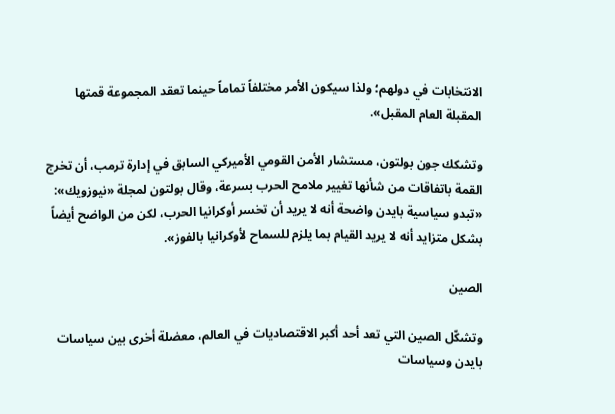الانتخابات في دولهم؛ ولذا سيكون الأمر مختلفاً تماماً حينما تعقد المجموعة قمتها المقبلة العام المقبل».

وتشكك جون بولتون، مستشار الأمن القومي الأميركي السابق في إدارة ترمب، أن تخرج القمة باتفاقات من شأنها تغيير ملامح الحرب بسرعة، وقال بولتون لمجلة «نيوزويك»: «تبدو سياسية بايدن واضحة أنه لا يريد أن تخسر أوكرانيا الحرب، لكن من الواضح أيضاً بشكل متزايد أنه لا يريد القيام بما يلزم للسماح لأوكرانيا بالفوز».

الصين

وتشكّل الصين التي تعد أحد أكبر الاقتصاديات في العالم، معضلة أخرى بين سياسات بايدن وسياسات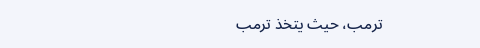ترمب، حيث يتخذ ترمب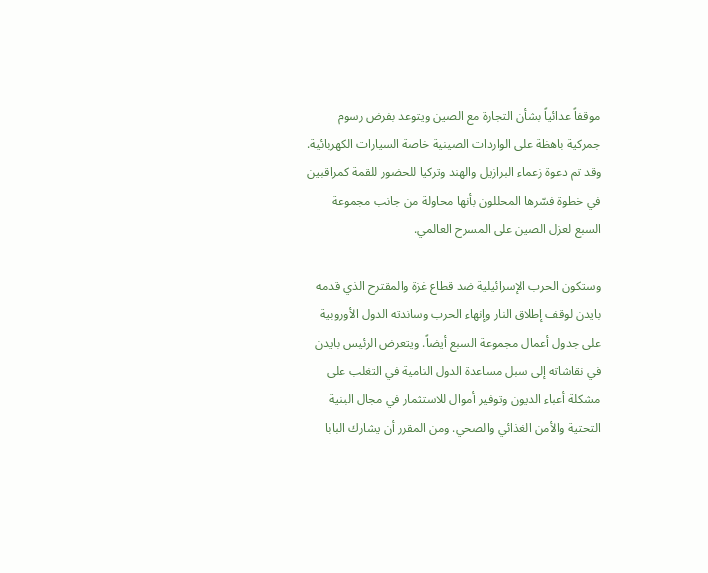موقفاً عدائياً بشأن التجارة مع الصين ويتوعد بفرض رسوم جمركية باهظة على الواردات الصينية خاصة السيارات الكهربائية. وقد تم دعوة زعماء البرازيل والهند وتركيا للحضور للقمة كمراقبين في خطوة فسّرها المحللون بأنها محاولة من جانب مجموعة السبع لعزل الصين على المسرح العالمي.

وستكون الحرب الإسرائيلية ضد قطاع غزة والمقترح الذي قدمه بايدن لوقف إطلاق النار وإنهاء الحرب وساندته الدول الأوروبية على جدول أعمال مجموعة السبع أيضاً. ويتعرض الرئيس بايدن في نقاشاته إلى سبل مساعدة الدول النامية في التغلب على مشكلة أعباء الديون وتوفير أموال للاستثمار في مجال البنية التحتية والأمن الغذائي والصحي. ومن المقرر أن يشارك البابا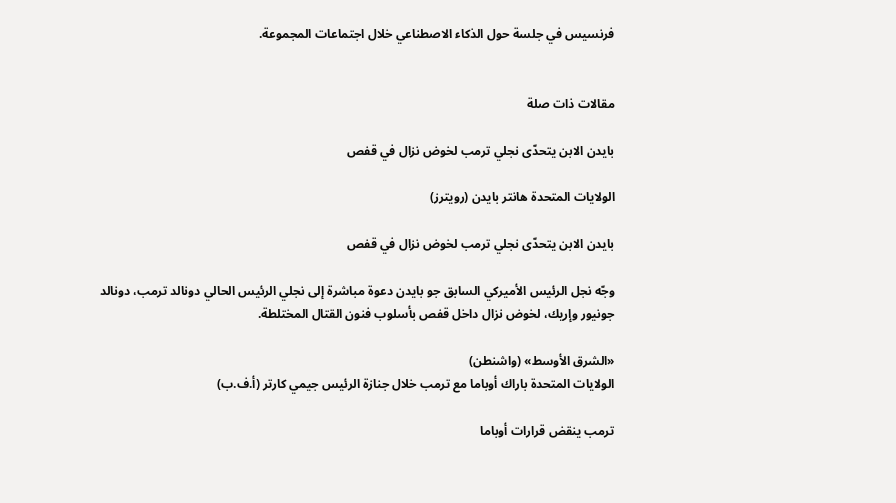فرنسيس في جلسة حول الذكاء الاصطناعي خلال اجتماعات المجموعة.


مقالات ذات صلة

بايدن الابن يتحدّى نجلي ترمب لخوض نزال في قفص

الولايات المتحدة هانتر بايدن (رويترز)

بايدن الابن يتحدّى نجلي ترمب لخوض نزال في قفص

وجّه نجل الرئيس الأميركي السابق جو بايدن دعوة مباشرة إلى نجلي الرئيس الحالي دونالد ترمب، دونالد جونيور وإريك، لخوض نزال داخل قفص بأسلوب فنون القتال المختلطة.

«الشرق الأوسط» (واشنطن)
الولايات المتحدة باراك أوباما مع ترمب خلال جنازة الرئيس جيمي كارتر (أ.ف.ب)

ترمب ينقض قرارات أوباما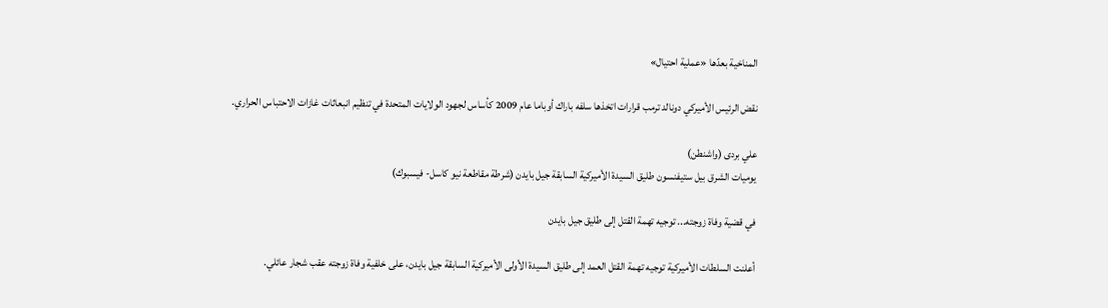المناخية بعدّها «عملية احتيال»

نقض الرئيس الأميركي دونالد ترمب قرارات اتخذها سلفه باراك أوباما عام 2009 كأساس لجهود الولايات المتحدة في تنظيم انبعاثات غازات الاحتباس الحراري.

علي بردى (واشنطن)
يوميات الشرق بيل ستيفنسون طليق السيدة الأميركية السابقة جيل بايدن (شرطة مقاطعة نيو كاسل- فيسبوك)

في قضية وفاة زوجته... توجيه تهمة القتل إلى طليق جيل بايدن

أعلنت السلطات الأميركية توجيه تهمة القتل العمد إلى طليق السيدة الأولى الأميركية السابقة جيل بايدن، على خلفية وفاة زوجته عقب شجار عائلي.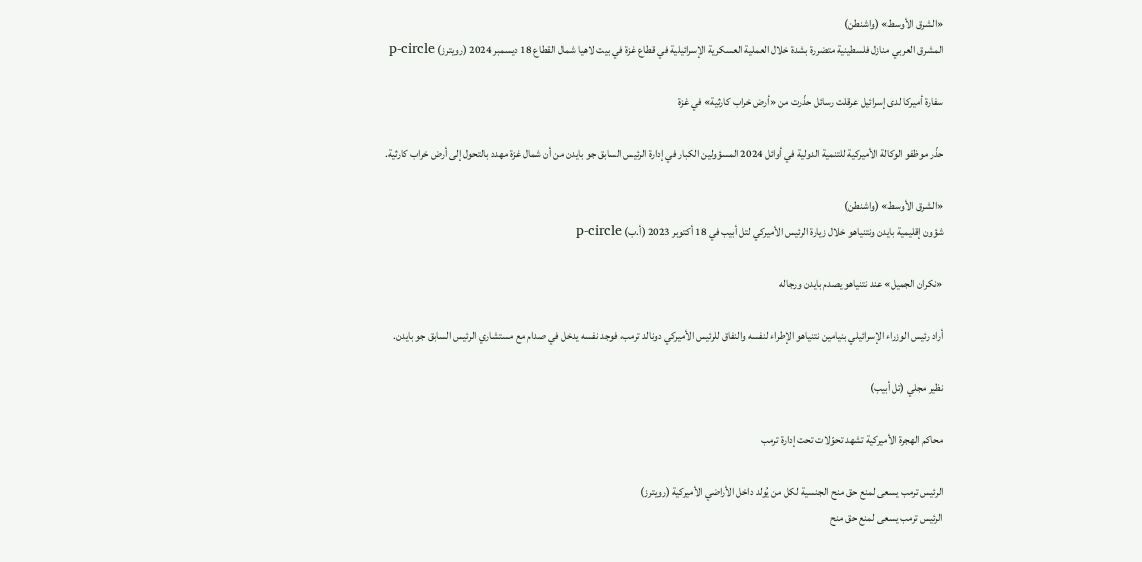«الشرق الأوسط» (واشنطن)
المشرق العربي منازل فلسطينية متضررة بشدة خلال العملية العسكرية الإسرائيلية في قطاع غزة في بيت لاهيا شمال القطاع 18 ديسمبر 2024 (رويترز) p-circle

سفارة أميركا لدى إسرائيل عرقلت رسائل حذّرت من «أرض خراب كارثية» في غزة

حذّر موظفو الوكالة الأميركية للتنمية الدولية في أوائل 2024 المسؤولين الكبار في إدارة الرئيس السابق جو بايدن من أن شمال غزة مهدد بالتحول إلى أرض خراب كارثية.

«الشرق الأوسط» (واشنطن)
شؤون إقليمية بايدن ونتنياهو خلال زيارة الرئيس الأميركي لتل أبيب في 18 أكتوبر 2023 (أ.ب) p-circle

«نكران الجميل» عند نتنياهو يصدم بايدن ورجاله

أراد رئيس الوزراء الإسرائيلي بنيامين نتنياهو الإطراء لنفسه والنفاق للرئيس الأميركي دونالد ترمب، فوجد نفسه يدخل في صدام مع مستشاري الرئيس السابق جو بايدن.

نظير مجلي (تل أبيب)

محاكم الهجرة الأميركية تشهد تحوّلات تحت إدارة ترمب

الرئيس ترمب يسعى لمنع حق منح الجنسية لكل من يُولد داخل الأراضي الأميركية (رويترز)
الرئيس ترمب يسعى لمنع حق منح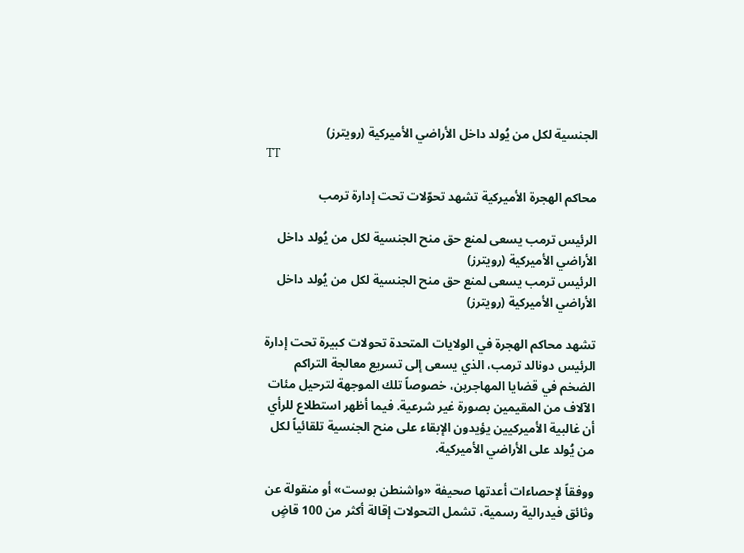الجنسية لكل من يُولد داخل الأراضي الأميركية (رويترز)
TT

محاكم الهجرة الأميركية تشهد تحوّلات تحت إدارة ترمب

الرئيس ترمب يسعى لمنع حق منح الجنسية لكل من يُولد داخل الأراضي الأميركية (رويترز)
الرئيس ترمب يسعى لمنع حق منح الجنسية لكل من يُولد داخل الأراضي الأميركية (رويترز)

تشهد محاكم الهجرة في الولايات المتحدة تحولات كبيرة تحت إدارة الرئيس دونالد ترمب، الذي يسعى إلى تسريع معالجة التراكم الضخم في قضايا المهاجرين، خصوصاً تلك الموجهة لترحيل مئات الآلاف من المقيمين بصورة غير شرعية. فيما أظهر استطلاع للرأي أن غالبية الأميركيين يؤيدون الإبقاء على منح الجنسية تلقائياً لكل من يُولد على الأراضي الأميركية.

ووفقاً لإحصاءات أعدتها صحيفة «واشنطن بوست» أو منقولة عن وثائق فيدرالية رسمية، تشمل التحولات إقالة أكثر من 100 قاضٍ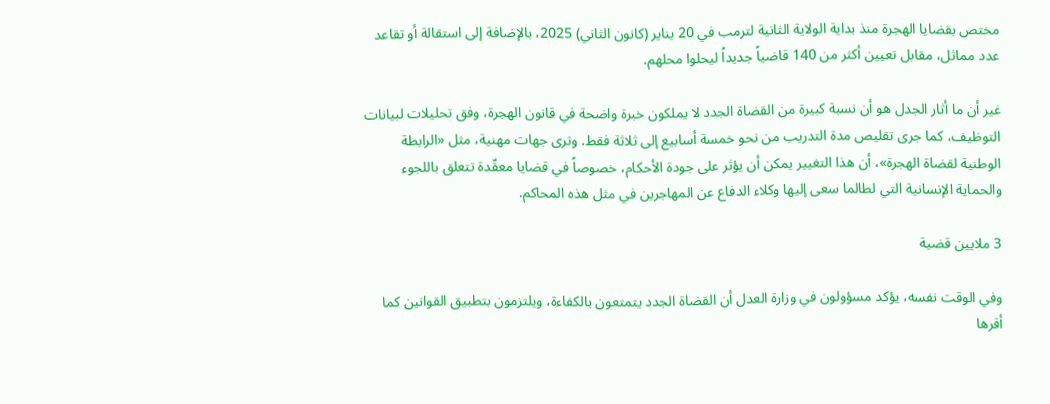مختص بقضايا الهجرة منذ بداية الولاية الثانية لترمب في 20 يناير (كانون الثاني) 2025، بالإضافة إلى استقالة أو تقاعد عدد مماثل، مقابل تعيين أكثر من 140 قاضياً جديداً ليحلوا محلهم.

غير أن ما أثار الجدل هو أن نسبة كبيرة من القضاة الجدد لا يملكون خبرة واضحة في قانون الهجرة، وفق تحليلات لبيانات التوظيف، كما جرى تقليص مدة التدريب من نحو خمسة أسابيع إلى ثلاثة فقط. وترى جهات مهنية، مثل «الرابطة الوطنية لقضاة الهجرة»، أن هذا التغيير يمكن أن يؤثر على جودة الأحكام، خصوصاً في قضايا معقّدة تتعلق باللجوء والحماية الإنسانية التي لطالما سعى إليها وكلاء الدفاع عن المهاجرين في مثل هذه المحاكم.

3 ملايين قضية

وفي الوقت نفسه، يؤكد مسؤولون في وزارة العدل أن القضاة الجدد يتمتعون بالكفاءة، ويلتزمون بتطبيق القوانين كما أقرها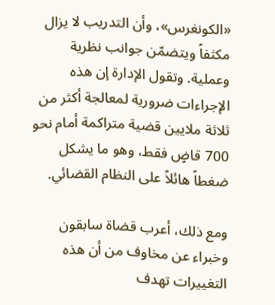«الكونغرس»، وأن التدريب لا يزال مكثفاً ويتضمّن جوانب نظرية وعملية. وتقول الإدارة إن هذه الإجراءات ضرورية لمعالجة أكثر من ثلاثة ملايين قضية متراكمة أمام نحو 700 قاضٍ فقط، وهو ما يشكل ضغطاً هائلاً على النظام القضائي.

ومع ذلك، أعرب قضاة سابقون وخبراء عن مخاوف من أن هذه التغييرات تهدف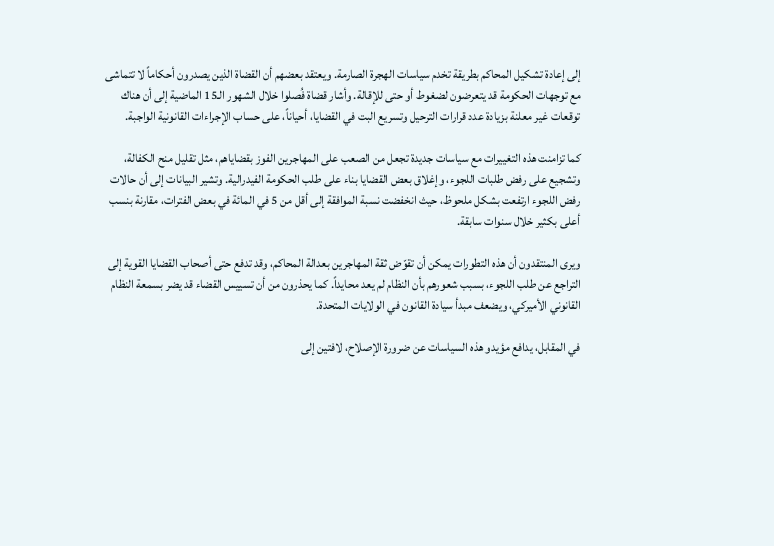إلى إعادة تشكيل المحاكم بطريقة تخدم سياسات الهجرة الصارمة. ويعتقد بعضهم أن القضاة الذين يصدرون أحكاماً لا تتماشى مع توجهات الحكومة قد يتعرضون لضغوط أو حتى للإقالة. وأشار قضاة فُصلوا خلال الشهور الـ15 الماضية إلى أن هناك توقعات غير معلنة بزيادة عدد قرارات الترحيل وتسريع البت في القضايا، أحياناً، على حساب الإجراءات القانونية الواجبة.

كما تزامنت هذه التغييرات مع سياسات جديدة تجعل من الصعب على المهاجرين الفوز بقضاياهم، مثل تقليل منح الكفالة، وتشجيع على رفض طلبات اللجوء، وإغلاق بعض القضايا بناء على طلب الحكومة الفيدرالية. وتشير البيانات إلى أن حالات رفض اللجوء ارتفعت بشكل ملحوظ، حيث انخفضت نسبة الموافقة إلى أقل من 5 في المائة في بعض الفترات، مقارنة بنسب أعلى بكثير خلال سنوات سابقة.

ويرى المنتقدون أن هذه التطورات يمكن أن تقوّض ثقة المهاجرين بعدالة المحاكم، وقد تدفع حتى أصحاب القضايا القوية إلى التراجع عن طلب اللجوء، بسبب شعورهم بأن النظام لم يعد محايداً. كما يحذرون من أن تسييس القضاء قد يضر بسمعة النظام القانوني الأميركي، ويضعف مبدأ سيادة القانون في الولايات المتحدة.

في المقابل، يدافع مؤيدو هذه السياسات عن ضرورة الإصلاح، لافتين إلى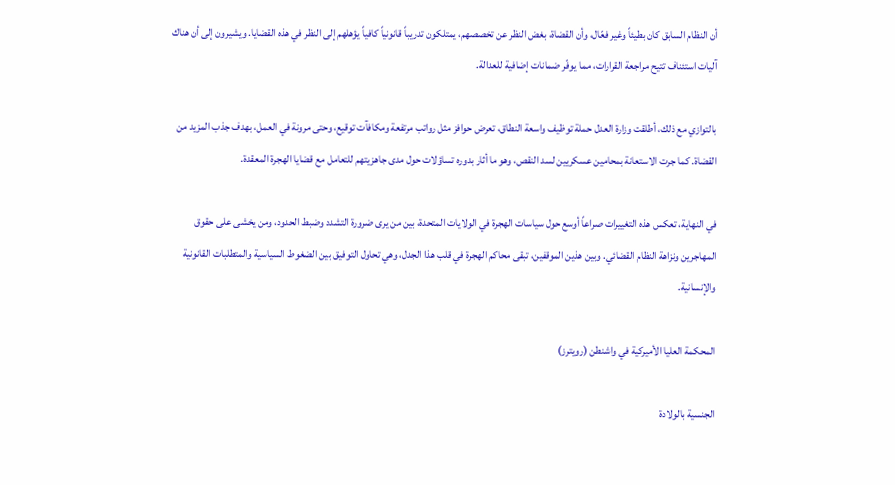أن النظام السابق كان بطيئاً وغير فعّال، وأن القضاة، بغض النظر عن تخصصهم، يمتلكون تدريباً قانونياً كافياً يؤهلهم إلى النظر في هذه القضايا. ويشيرون إلى أن هناك آليات استئناف تتيح مراجعة القرارات، مما يوفّر ضمانات إضافية للعدالة.

بالتوازي مع ذلك، أطلقت وزارة العدل حملة توظيف واسعة النطاق، تعرض حوافز مثل رواتب مرتفعة ومكافآت توقيع، وحتى مرونة في العمل، بهدف جذب المزيد من القضاة. كما جرت الاستعانة بمحامين عسكريين لسد النقص، وهو ما أثار بدوره تساؤلات حول مدى جاهزيتهم للتعامل مع قضايا الهجرة المعقدة.

في النهاية، تعكس هذه التغييرات صراعاً أوسع حول سياسات الهجرة في الولايات المتحدة، بين من يرى ضرورة التشدد وضبط الحدود، ومن يخشى على حقوق المهاجرين ونزاهة النظام القضائي. وبين هذين الموقفين، تبقى محاكم الهجرة في قلب هذا الجدل، وهي تحاول التوفيق بين الضغوط السياسية والمتطلبات القانونية والإنسانية.

المحكمة العليا الأميركية في واشنطن (رويترز)

الجنسية بالولادة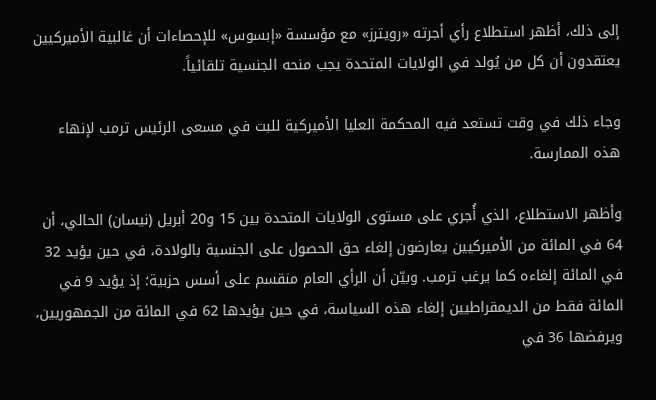إلى ذلك، أظهر استطلاع رأي أجرته «رويترز» مع مؤسسة «إبسوس» للإحصاءات أن غالبية الأميركيين يعتقدون أن كل من يُولد في الولايات المتحدة يجب منحه الجنسية تلقائياً.

وجاء ذلك في وقت تستعد فيه المحكمة العليا الأميركية للبت في مسعى الرئيس ترمب لإنهاء هذه الممارسة.

وأظهر الاستطلاع، الذي أُجري على مستوى الولايات المتحدة بين 15 و20 أبريل (نيسان) الحالي، أن 64 في المائة من الأميركيين يعارضون إلغاء حق الحصول على الجنسية بالولادة، في حين يؤيد 32 في المائة إلغاءه كما يرغب ترمب. وبيّن أن الرأي العام منقسم على أسس حزبية؛ إذ ‌يؤيد 9 في المائة فقط من الديمقراطيين إلغاء هذه السياسة، في حين ‌يؤيدها 62 في المائة من الجمهوريين، ويرفضها 36 في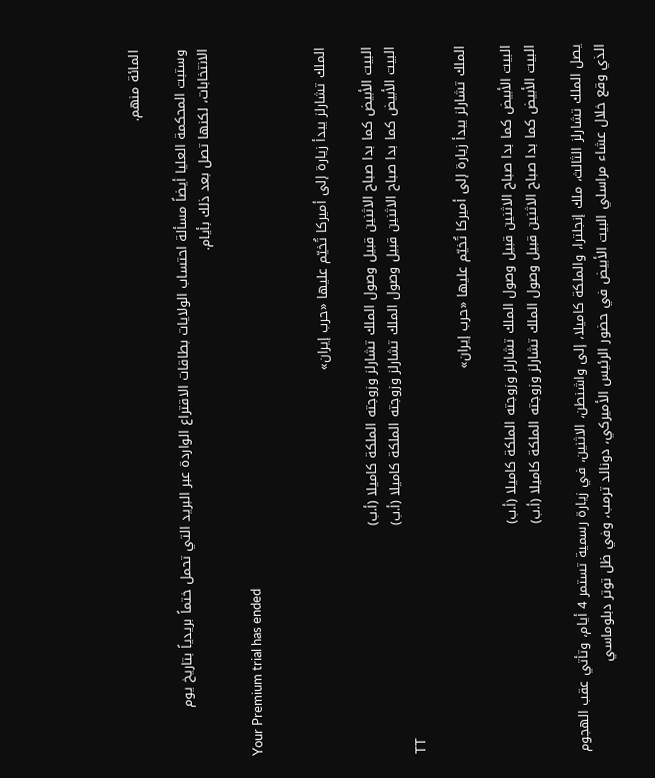المائة منهم.

وستبت المحكمة العليا أيضاً مسألة احتساب الولايات بطاقات الاقتراع الواردة عبر البريد التي تحمل ختماً بريدياً بتاريخ يوم الانتخابات، لكنها تصل بعد ذلك بأيام.

Your Premium trial has ended


الملك تشارلز يبدأ زيارة إلى أميركا تُخيّم عليها «حرب إيران»

البيت الأبيض كما بدا صباح الاثنين قبيل وصول الملك تشارلز وزوجته الملكة كاميلا (أ.ب)
البيت الأبيض كما بدا صباح الاثنين قبيل وصول الملك تشارلز وزوجته الملكة كاميلا (أ.ب)
TT

الملك تشارلز يبدأ زيارة إلى أميركا تُخيّم عليها «حرب إيران»

البيت الأبيض كما بدا صباح الاثنين قبيل وصول الملك تشارلز وزوجته الملكة كاميلا (أ.ب)
البيت الأبيض كما بدا صباح الاثنين قبيل وصول الملك تشارلز وزوجته الملكة كاميلا (أ.ب)

يصل الملك تشارلز الثالث، ملك إنجلترا، والملكة كاميلا، إلى واشنطن، الاثنين، في زيارة رسمية تستمر 4 أيام، وتأتي عقب الهجوم الذي وقع خلال عشاء مراسلي البيت الأبيض في حضور الرئيس الأميركي، دونالد ترمب، وفي ظل توتر دبلوماسي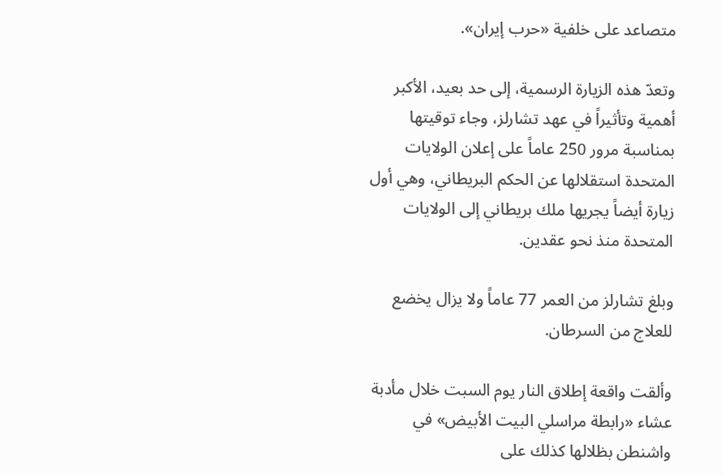متصاعد على خلفية «حرب إيران».

وتعدّ هذه الزيارة الرسمية، إلى حد بعيد، الأكبر أهمية وتأثيراً في عهد تشارلز، وجاء توقيتها بمناسبة مرور 250 عاماً على إعلان الولايات المتحدة استقلالها عن الحكم البريطاني، وهي أول زيارة أيضاً يجريها ملك بريطاني إلى الولايات المتحدة منذ نحو عقدين.

وبلغ تشارلز من العمر 77 عاماً ولا يزال يخضع للعلاج من السرطان.

وألقت واقعة إطلاق النار يوم السبت خلال مأدبة عشاء «رابطة مراسلي البيت الأبيض» في واشنطن بظلالها كذلك على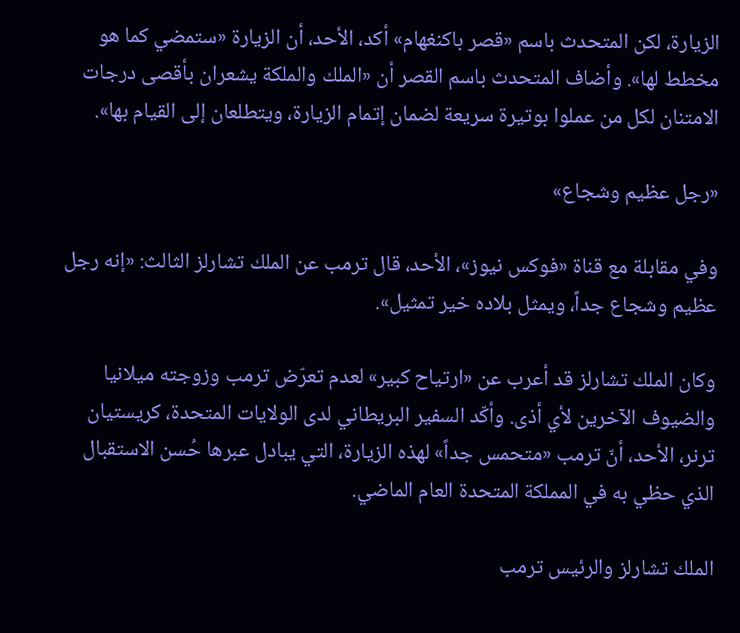الزيارة، لكن المتحدث باسم «قصر باكنغهام» أكد، الأحد، أن الزيارة «ستمضي كما هو مخطط لها». وأضاف المتحدث باسم القصر أن «الملك ‌والملكة يشعران بأقصى درجات الامتنان لكل من عملوا بوتيرة سريعة لضمان إتمام الزيارة، ويتطلعان إلى القيام بها».

«رجل عظيم وشجاع»

وفي مقابلة مع قناة «فوكس نيوز»، الأحد، قال ترمب عن الملك تشارلز الثالث: «إنه رجل عظيم وشجاع جداً، ويمثل بلاده خير تمثيل».

وكان الملك تشارلز قد أعرب عن «ارتياح كبير» لعدم تعرّض ترمب وزوجته ميلانيا والضيوف الآخرين لأي أذى. وأكّد السفير البريطاني لدى الولايات المتحدة، كريستيان ترنر، الأحد، أنّ ترمب «متحمس جداً» لهذه الزيارة، التي يبادل عبرها حُسن الاستقبال الذي حظي به في المملكة المتحدة العام الماضي.

الملك تشارلز والرئيس ترمب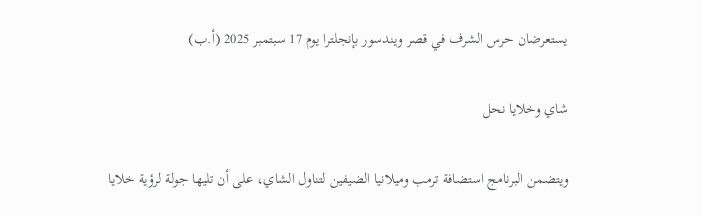يستعرضان حرس الشرف في قصر ويندسور بإنجلترا يوم 17 سبتمبر 2025 (أ.ب)

شاي وخلايا نحل

ويتضمن البرنامج استضافة ترمب وميلانيا الضيفين لتناول الشاي، على أن تليها جولة لرؤية خلايا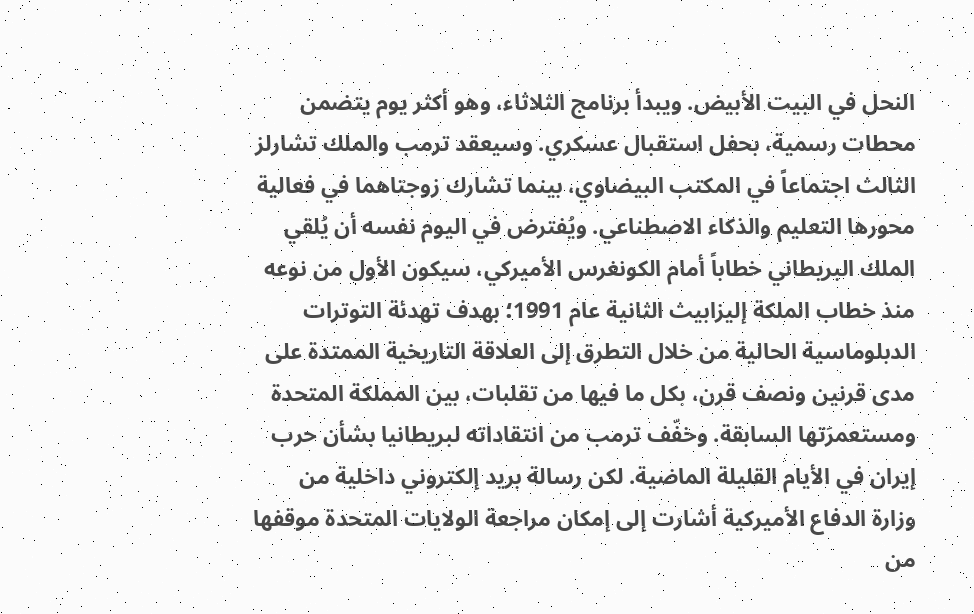النحل في البيت الأبيض. ويبدأ برنامج الثلاثاء، وهو أكثر يوم يتضمن محطات رسمية، بحفل استقبال عسكري. وسيعقد ترمب والملك تشارلز الثالث اجتماعاً في المكتب البيضاوي، بينما تشارك زوجتاهما في فعالية محورها التعليم والذكاء الاصطناعي. ويُفترض في اليوم نفسه أن يُلقي الملك البريطاني خطاباً أمام الكونغرس الأميركي، سيكون الأول من نوعه منذ خطاب الملكة إليزابيث الثانية عام 1991؛ بهدف تهدئة التوترات الدبلوماسية الحالية من خلال التطرق إلى العلاقة التاريخية الممتدة على مدى قرنين ونصف قرن، بكل ما فيها من تقلبات، بين المملكة المتحدة ومستعمرَتها السابقة. وخفّف ترمب من انتقاداته لبريطانيا بشأن حرب إيران في الأيام القليلة الماضية. لكن رسالة بريد إلكتروني داخلية من وزارة الدفاع الأميركية أشارت إلى إمكان مراجعة الولايات المتحدة موقفها من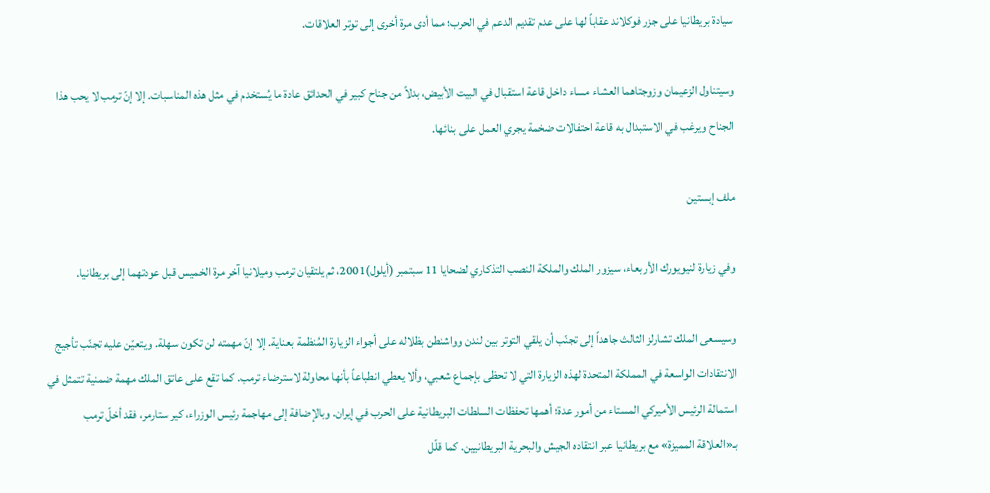سيادة بريطانيا على جزر فوكلاند عقاباً لها على عدم تقديم الدعم في الحرب؛ مما أدى مرة أخرى إلى توتر العلاقات.

وسيتناول الزعيمان وزوجتاهما العشاء مساء داخل قاعة استقبال في البيت الأبيض، بدلاً من جناح كبير في الحدائق عادة ما يُستخدم في مثل هذه المناسبات. إلا إنّ ترمب لا يحب هذا الجناح ويرغب في الاستبدال به قاعة احتفالات ضخمة يجري العمل على بنائها.

ملف إبستين

وفي زيارة لنيويورك الأربعاء، سيزور الملك والملكة النصب التذكاري لضحايا 11 سبتمبر (أيلول)2001، ثم يلتقيان ترمب وميلانيا آخر مرة الخميس قبل عودتهما إلى بريطانيا.

وسيسعى الملك تشارلز الثالث جاهداً إلى تجنّب أن يلقي التوتر بين لندن وواشنطن بظلاله على أجواء الزيارة المُنظمة بعناية. إلا إنّ مهمته لن تكون سهلة. ويتعيّن عليه تجنّب تأجيج الانتقادات الواسعة في المملكة المتحدة لهذه الزيارة التي لا تحظى بإجماع شعبي، وألا يعطي انطباعاً بأنها محاولة لاسترضاء ترمب. كما تقع على عاتق الملك مهمة ضمنية تتمثل في استمالة الرئيس الأميركي المستاء من أمور عدة؛ أهمها تحفظات السلطات البريطانية على الحرب في إيران. وبالإضافة إلى مهاجمة رئيس الوزراء، كير ستارمر، فقد أخلّ ترمب بـ«العلاقة المميزة» مع بريطانيا عبر انتقاده الجيش والبحرية البريطانيين. كما قلّل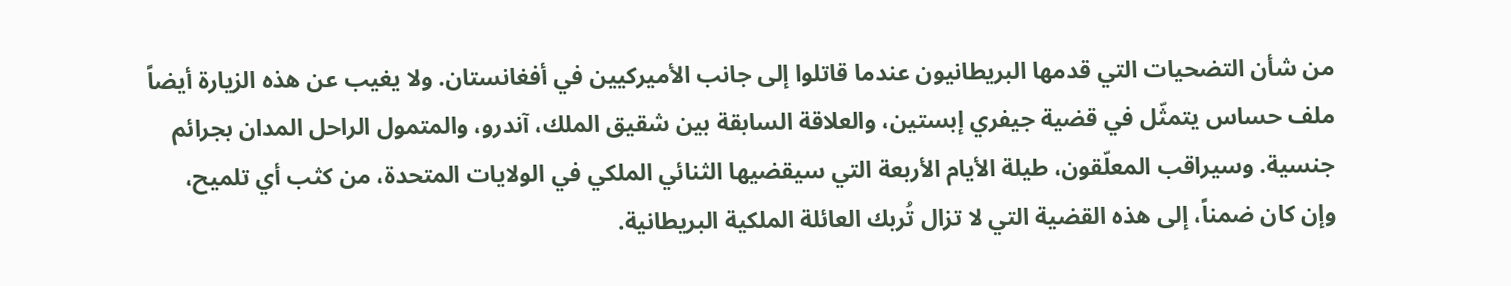من شأن التضحيات التي قدمها البريطانيون عندما قاتلوا إلى جانب الأميركيين في أفغانستان. ولا يغيب عن هذه الزيارة أيضاً ملف حساس يتمثّل في قضية جيفري إبستين، والعلاقة السابقة بين شقيق الملك، آندرو، والمتمول الراحل المدان بجرائم جنسية. وسيراقب المعلّقون، طيلة الأيام الأربعة التي سيقضيها الثنائي الملكي في الولايات المتحدة، من كثب أي تلميح، وإن كان ضمناً، إلى هذه القضية التي لا تزال تُربك العائلة الملكية البريطانية.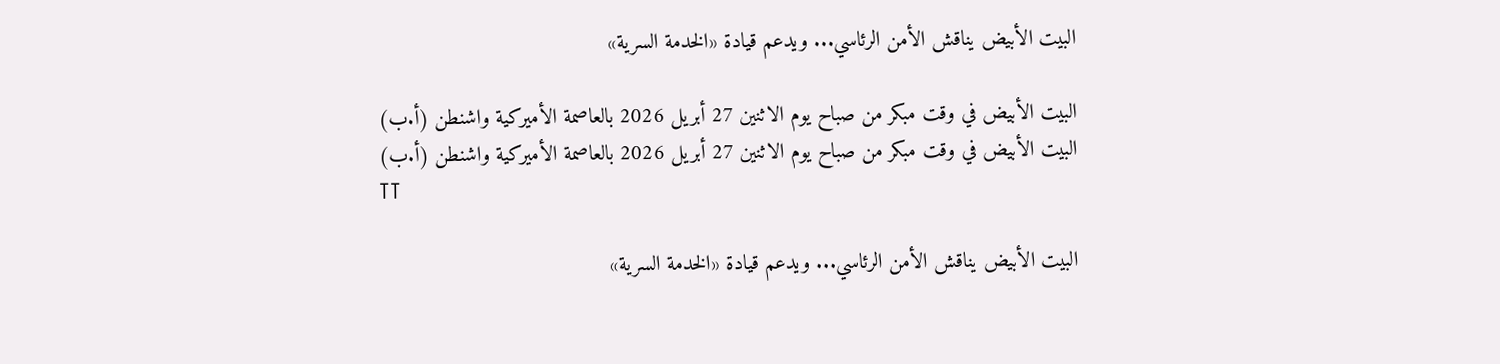البيت الأبيض يناقش الأمن الرئاسي... ويدعم قيادة «الخدمة السرية»

البيت الأبيض في وقت مبكر من صباح يوم الاثنين 27 أبريل 2026 بالعاصمة الأميركية واشنطن (أ.ب)
البيت الأبيض في وقت مبكر من صباح يوم الاثنين 27 أبريل 2026 بالعاصمة الأميركية واشنطن (أ.ب)
TT

البيت الأبيض يناقش الأمن الرئاسي... ويدعم قيادة «الخدمة السرية»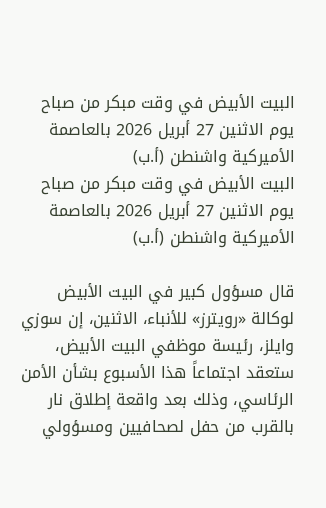البيت الأبيض في وقت مبكر من صباح يوم الاثنين 27 أبريل 2026 بالعاصمة الأميركية واشنطن (أ.ب)
البيت الأبيض في وقت مبكر من صباح يوم الاثنين 27 أبريل 2026 بالعاصمة الأميركية واشنطن (أ.ب)

قال مسؤول كبير في البيت الأبيض لوكالة «رويترز» للأنباء، الاثنين، إن سوزي وايلز، رئيسة موظفي البيت الأبيض، ستعقد اجتماعاً هذا الأسبوع بشأن الأمن الرئاسي، وذلك بعد واقعة إطلاق نار بالقرب من حفل لصحافيين ومسؤولي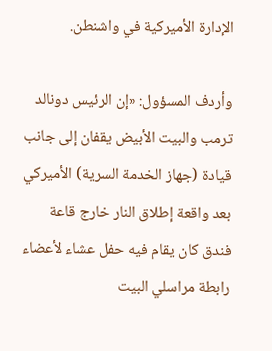الإدارة الأميركية في واشنطن.

وأردف المسؤول: «إن الرئيس دونالد ترمب والبيت الأبيض يقفان إلى جانب قيادة (جهاز الخدمة السرية) الأميركي بعد واقعة إطلاق النار خارج قاعة فندق كان يقام فيه حفل عشاء لأعضاء رابطة مراسلي البيت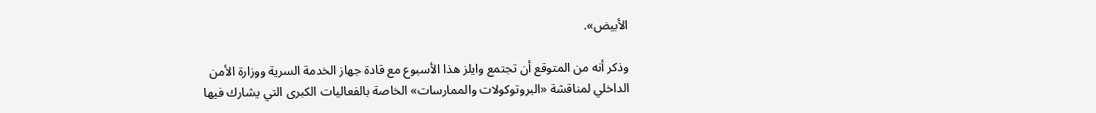الأبيض».

وذكر أنه من المتوقع أن تجتمع وايلز هذا الأسبوع مع قادة جهاز الخدمة السرية ووزارة الأمن الداخلي لمناقشة «البروتوكولات والممارسات» الخاصة بالفعاليات الكبرى التي يشارك فيها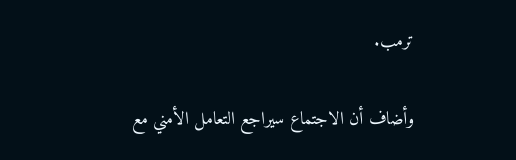ترمب.

وأضاف أن الاجتماع سيراجع التعامل الأمني مع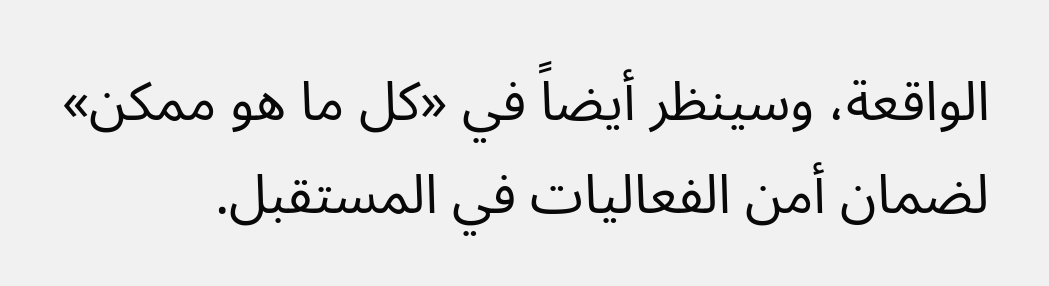الواقعة، وسينظر أيضاً في «كل ما هو ممكن» لضمان أمن الفعاليات في المستقبل.